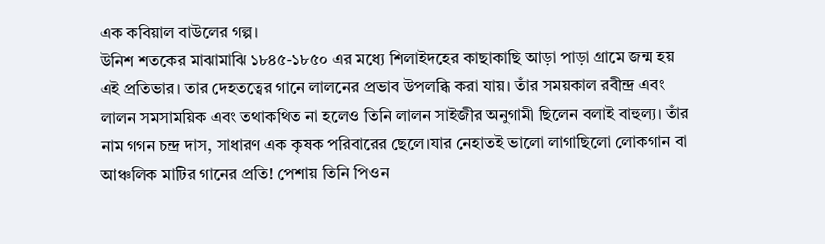এক কবিয়াল বাউলের গল্প।
উনিশ শতকের মাঝামাঝি ১৮৪৫-১৮৫০ এর মধ্যে শিলাইদহের কাছাকাছি আড়া পাড়া গ্রামে জন্ম হয় এই প্রতিভার। তার দেহতত্বের গানে লালনের প্রভাব উপলব্ধি করা যায়। তাঁর সময়কাল রবীন্দ্র এবং লালন সমসাময়িক এবং তথাকথিত না হলেও তিনি লালন সাইজীর অনুগামী ছিলেন বলাই বাহুল্য। তাঁর নাম গগন চন্দ্র দাস, সাধারণ এক কৃষক পরিবারের ছেলে।যার নেহাতই ভালো লাগাছিলো লোকগান বা আঞ্চলিক মাটির গানের প্রতি! পেশায় তিনি পিওন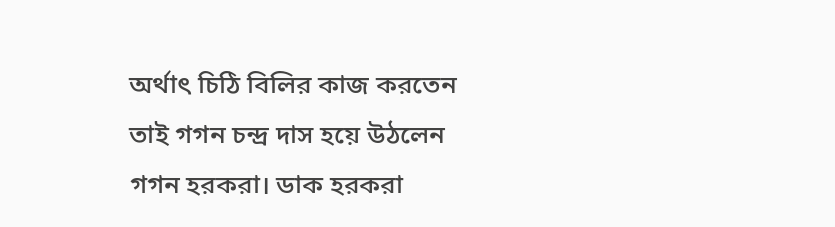অর্থাৎ চিঠি বিলির কাজ করতেন তাই গগন চন্দ্র দাস হয়ে উঠলেন গগন হরকরা। ডাক হরকরা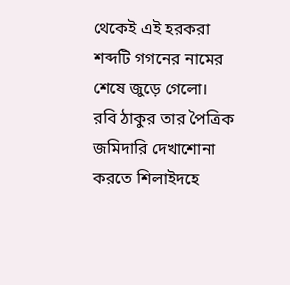থেকেই এই হরকরা শব্দটি গগনের নামের শেষে জুড়ে গেলো।
রবি ঠাকুর তার পৈত্রিক জমিদারি দেখাশোনা করতে শিলাইদহে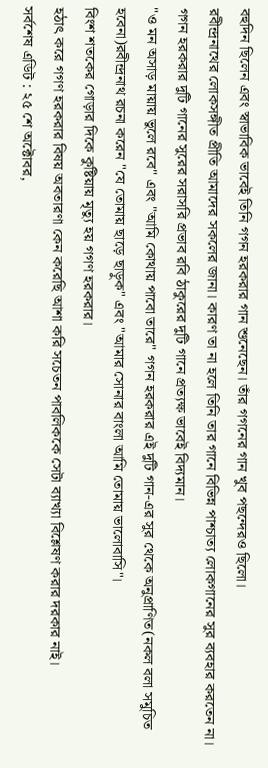বহুদিন ছিলেন এবং স্বাভাবিক ভাবেই তিনি গগন হরকরার গান শুনেছেন। তাঁর গগনের গান খুব পছন্দেরও ছিলো।
রবীন্দ্রনাথের লোকসঙ্গীত প্রীতি আমাদের সকলের জানা। কারণ তা না হলে তিনি তার গানে বিভিন্ন পাশ্চাত্য লোকগানের সুর ব্যবহার করতেন না। গগন হরকরার দুটি গানের সুরের সরাসরি প্রভাব রবি ঠাকুরের দুটি গানে প্রত্যক্ষ ভাবেই বিদ্যমান।
"ও মন অসাড় মায়ায় ভুলে রবে" এবং "আমি কোথায় পাবো তারে" গগন হরকরার এই দুটি গান-এর সুর থেকে অনুপ্রাণিত(নকল বলা সমুচিত হবেনা)রবীন্দ্রনাথ রচনা করেন "যে তোমায় ছাড়ে ছাড়ুক" এবং "আমার সোনার বাংলা আমি তোমায় ভালোবাসি"।
বিংশ শতকের গোড়ার দিকে কুষ্টিয়ায় মৃত্যু হয় গগণ হরকরার।
হঠাৎ করে গগণ হরকরার বিষয় অবতারণা কেন করেছি আশা করি সচেতন পাবলিককে সেটা ব্যাখ্যা বিশ্লেষণ করার দরকার নাই।
সর্বশেষ এডিট : ২৫ শে অক্টোবর,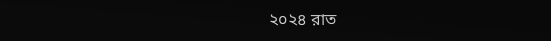২০২৪ রাত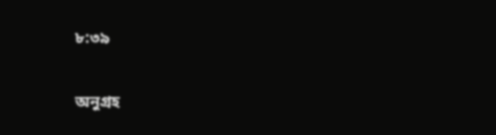৮:৩৯

অনুগ্রহ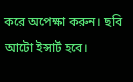করে অপেক্ষা করুন। ছবি আটো ইন্সার্ট হবে।